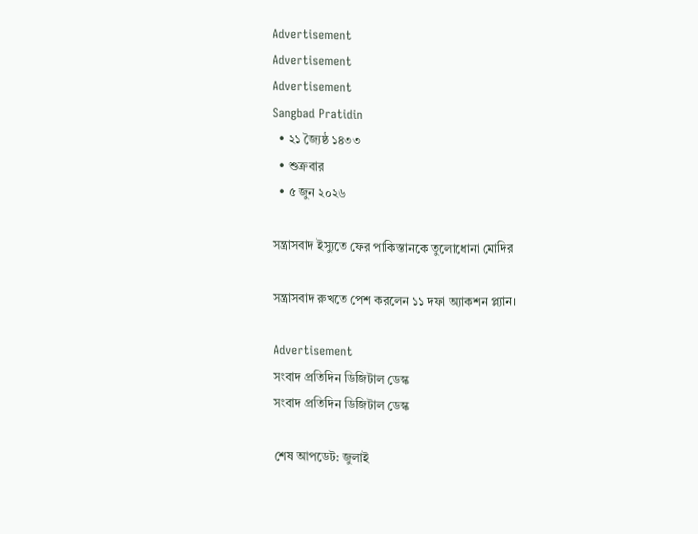Advertisement
Advertisement
Advertisement
Sangbad Pratidin
  • ২১ জ্যৈষ্ঠ ১৪৩৩
  • শুক্রবার
  • ৫ জুন ২০২৬

সন্ত্রাসবাদ ইস্যুতে ফের পাকিস্তানকে তুলোধোনা মোদির

সন্ত্রাসবাদ রুখতে পেশ করলেন ১১ দফা অ্যাকশন প্ল্যান।

Advertisement
সংবাদ প্রতিদিন ডিজিটাল ডেস্ক
সংবাদ প্রতিদিন ডিজিটাল ডেস্ক

শেষ আপডেট: জুলাই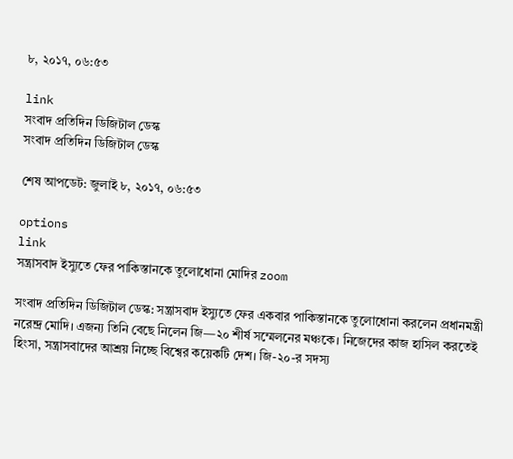৮, ২০১৭, ০৬:৫৩

link
সংবাদ প্রতিদিন ডিজিটাল ডেস্ক
সংবাদ প্রতিদিন ডিজিটাল ডেস্ক

শেষ আপডেট: জুলাই ৮, ২০১৭, ০৬:৫৩

options
link
সন্ত্রাসবাদ ইস্যুতে ফের পাকিস্তানকে তুলোধোনা মোদির zoom

সংবাদ প্রতিদিন ডিজিটাল ডেস্ক: সন্ত্রাসবাদ ইস্যুতে ফের একবার পাকিস্তানকে তুলোধোনা করলেন প্রধানমন্ত্রী নরেন্দ্র মোদি। এজন্য তিনি বেছে নিলেন জি—২০ শীর্ষ সম্মেলনের মঞ্চকে। নিজেদের কাজ হাসিল করতেই হিংসা, সন্ত্রাসবাদের আশ্রয় নিচ্ছে বিশ্বের কয়েকটি দেশ। জি-২০-র সদস্য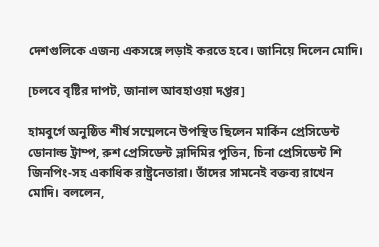দেশগুলিকে এজন্য একসঙ্গে লড়াই করতে হবে। জানিয়ে দিলেন মোদি।

[চলবে বৃষ্টির দাপট, জানাল আবহাওয়া দপ্তর]

হামবুর্গে অনুষ্ঠিত শীর্ষ সম্মেলনে উপস্থিত ছিলেন মার্কিন প্রেসিডেন্ট ডোনাল্ড ট্রাম্প, রুশ প্রেসিডেন্ট ভ্লাদিমির পুতিন, চিনা প্রেসিডেন্ট শি জিনপিং-সহ একাধিক রাষ্ট্রনেতারা। তাঁদের সামনেই বক্তব্য রাখেন মোদি। বললেন,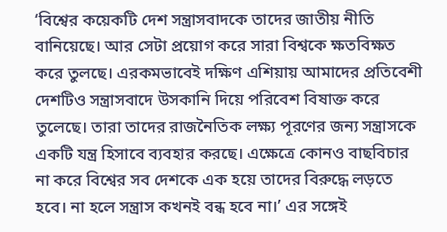‘বিশ্বের কয়েকটি দেশ সন্ত্রাসবাদকে তাদের জাতীয় নীতি বানিয়েছে। আর সেটা প্রয়োগ করে সারা বিশ্বকে ক্ষতবিক্ষত করে তুলছে। এরকমভাবেই দক্ষিণ এশিয়ায় আমাদের প্রতিবেশী দেশটিও সন্ত্রাসবাদে উসকানি দিয়ে পরিবেশ বিষাক্ত করে তুলেছে। তারা তাদের রাজনৈতিক লক্ষ্য পূরণের জন্য সন্ত্রাসকে একটি যন্ত্র হিসাবে ব্যবহার করছে। এক্ষেত্রে কোনও বাছবিচার না করে বিশ্বের সব দেশকে এক হয়ে তাদের বিরুদ্ধে লড়তে হবে। না হলে সন্ত্রাস কখনই বন্ধ হবে না।’ এর সঙ্গেই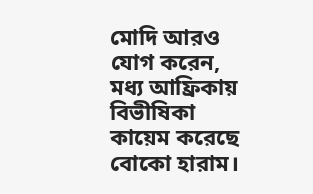মোদি আরও যোগ করেন, মধ্য আফ্রিকায় বিভীষিকা কায়েম করেছে বোকো হারাম।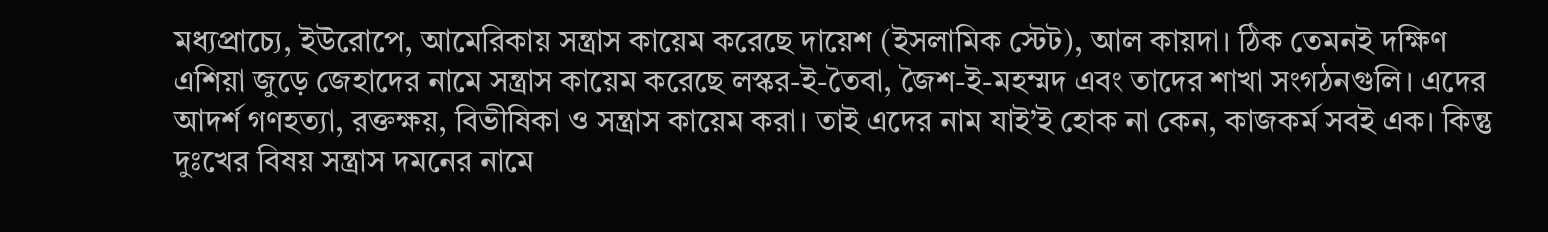মধ্যপ্রাচ্যে, ইউরোপে, আমেরিকায় সন্ত্রাস কায়েম করেছে দায়েশ (ইসলামিক স্টেট), আল কায়দা। ঠিক তেমনই দক্ষিণ এশিয়া জুড়ে জেহাদের নামে সন্ত্রাস কায়েম করেছে লস্কর-ই-তৈবা, জৈশ-ই-মহম্মদ এবং তাদের শাখা সংগঠনগুলি। এদের আদর্শ গণহত্যা, রক্তক্ষয়, বিভীষিকা ও সন্ত্রাস কায়েম করা। তাই এদের নাম যাই’ই হোক না কেন, কাজকর্ম সবই এক। কিন্তু দুঃখের বিষয় সন্ত্রাস দমনের নামে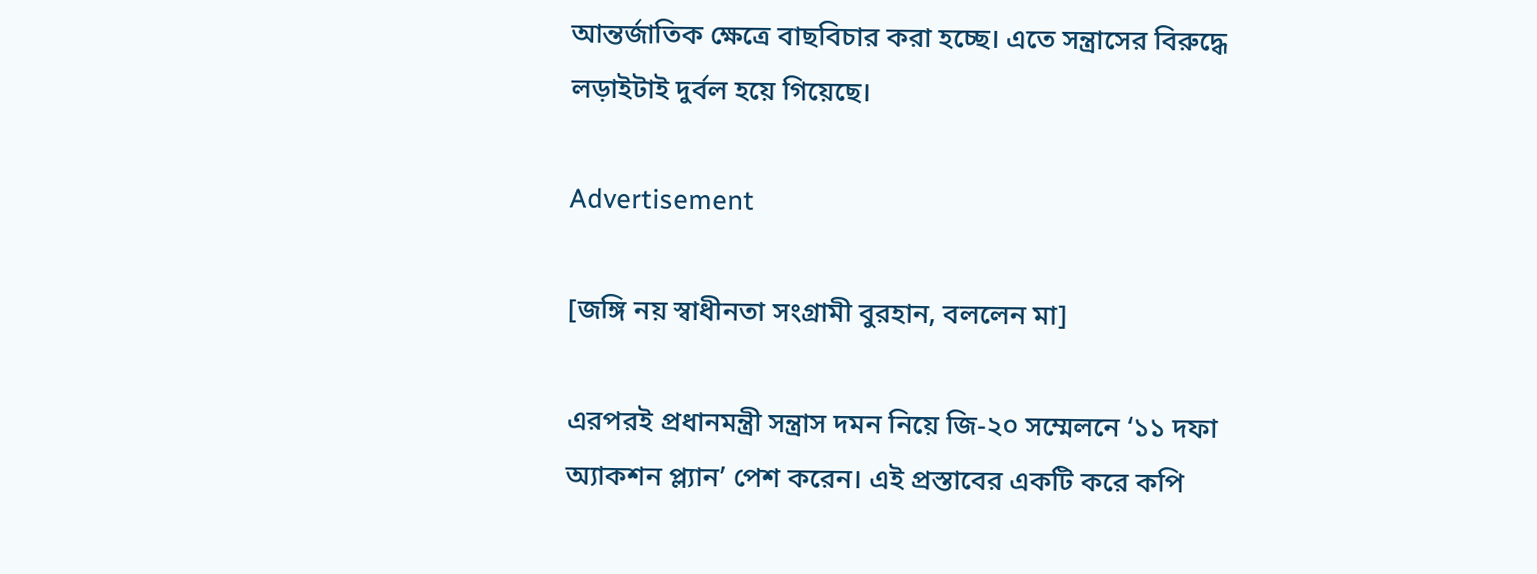আন্তর্জাতিক ক্ষেত্রে বাছবিচার করা হচ্ছে। এতে সন্ত্রাসের বিরুদ্ধে লড়াইটাই দুর্বল হয়ে গিয়েছে।

Advertisement

[জঙ্গি নয় স্বাধীনতা সংগ্রামী বুরহান, বললেন মা]

এরপরই প্রধানমন্ত্রী সন্ত্রাস দমন নিয়ে জি-২০ সম্মেলনে ‘১১ দফা অ্যাকশন প্ল্যান’ পেশ করেন। এই প্রস্তাবের একটি করে কপি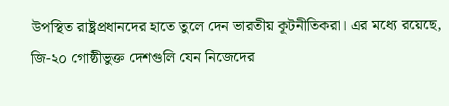উপস্থিত রাষ্ট্রপ্রধানদের হাতে তুলে দেন ভারতীয় কূটনীতিকরা। এর মধ্যে রয়েছে, জি-২০ গোষ্ঠীভুক্ত দেশগুলি যেন নিজেদের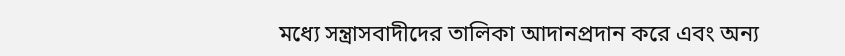মধ্যে সন্ত্রাসবাদীদের তালিকা আদানপ্রদান করে এবং অন্য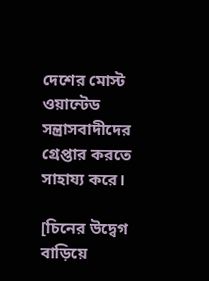দেশের মোস্ট ওয়ান্টেড সন্ত্রাসবাদীদের গ্রেপ্তার করতে সাহায্য করে।

[চিনের উদ্বেগ বাড়িয়ে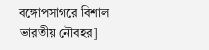বঙ্গোপসাগরে বিশাল ভারতীয় নৌবহর]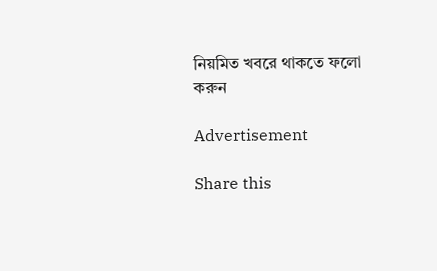নিয়মিত খবরে থাকতে ফলো করুন

Advertisement

Share this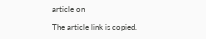article on

The article link is copied.